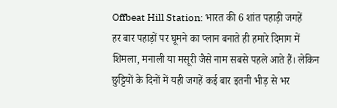Offbeat Hill Station: भारत की 6 शांत पहाड़ी जगहें
हर बार पहाड़ों पर घूमने का प्लान बनाते ही हमारे दिमाग में शिमला, मनाली या मसूरी जैसे नाम सबसे पहले आते हैं। लेकिन छुट्टियों के दिनों में यही जगहें कई बार इतनी भीड़ से भर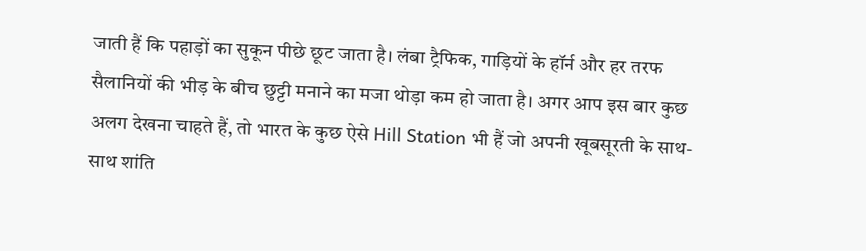जाती हैं कि पहाड़ों का सुकून पीछे छूट जाता है। लंबा ट्रैफिक, गाड़ियों के हॉर्न और हर तरफ सैलानियों की भीड़ के बीच छुट्टी मनाने का मजा थोड़ा कम हो जाता है। अगर आप इस बार कुछ अलग देखना चाहते हैं, तो भारत के कुछ ऐसे Hill Station भी हैं जो अपनी खूबसूरती के साथ-साथ शांति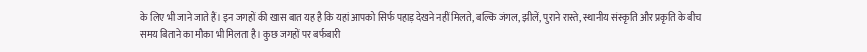के लिए भी जाने जाते हैं। इन जगहों की खास बात यह है कि यहां आपको सिर्फ पहाड़ देखने नहीं मिलते, बल्कि जंगल, झीलें, पुराने रास्ते, स्थानीय संस्कृति और प्रकृति के बीच समय बिताने का मौका भी मिलता है। कुछ जगहों पर बर्फबारी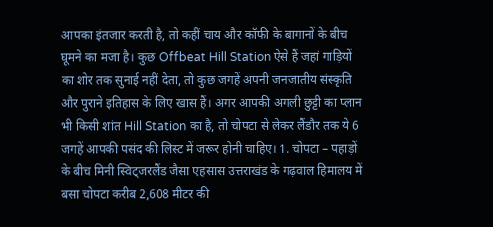आपका इंतजार करती है, तो कहीं चाय और कॉफी के बागानों के बीच घूमने का मजा है। कुछ Offbeat Hill Station ऐसे हैं जहां गाड़ियों का शोर तक सुनाई नहीं देता, तो कुछ जगहें अपनी जनजातीय संस्कृति और पुराने इतिहास के लिए खास हैं। अगर आपकी अगली छुट्टी का प्लान भी किसी शांत Hill Station का है, तो चोपटा से लेकर लैंडौर तक ये 6 जगहें आपकी पसंद की लिस्ट में जरूर होनी चाहिए। 1. चोपटा – पहाड़ों के बीच मिनी स्विट्जरलैंड जैसा एहसास उत्तराखंड के गढ़वाल हिमालय में बसा चोपटा करीब 2,608 मीटर की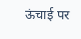ऊंचाई पर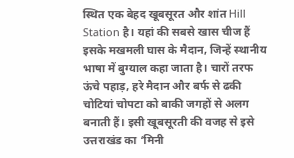स्थित एक बेहद खूबसूरत और शांत Hill Station है। यहां की सबसे खास चीज हैं इसके मखमली घास के मैदान, जिन्हें स्थानीय भाषा में बुग्याल कहा जाता है। चारों तरफ ऊंचे पहाड़, हरे मैदान और बर्फ से ढकी चोटियां चोपटा को बाकी जगहों से अलग बनाती हैं। इसी खूबसूरती की वजह से इसे उत्तराखंड का ‘मिनी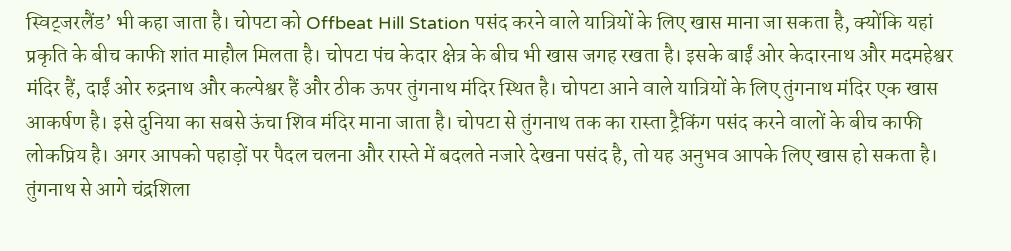स्विट्जरलैंड’ भी कहा जाता है। चोपटा को Offbeat Hill Station पसंद करने वाले यात्रियों के लिए खास माना जा सकता है, क्योंकि यहां प्रकृति के बीच काफी शांत माहौल मिलता है। चोपटा पंच केदार क्षेत्र के बीच भी खास जगह रखता है। इसके बाईं ओर केदारनाथ और मदमहेश्वर मंदिर हैं, दाईं ओर रुद्रनाथ और कल्पेश्वर हैं और ठीक ऊपर तुंगनाथ मंदिर स्थित है। चोपटा आने वाले यात्रियों के लिए तुंगनाथ मंदिर एक खास आकर्षण है। इसे दुनिया का सबसे ऊंचा शिव मंदिर माना जाता है। चोपटा से तुंगनाथ तक का रास्ता ट्रैकिंग पसंद करने वालों के बीच काफी लोकप्रिय है। अगर आपको पहाड़ों पर पैदल चलना और रास्ते में बदलते नजारे देखना पसंद है, तो यह अनुभव आपके लिए खास हो सकता है। तुंगनाथ से आगे चंद्रशिला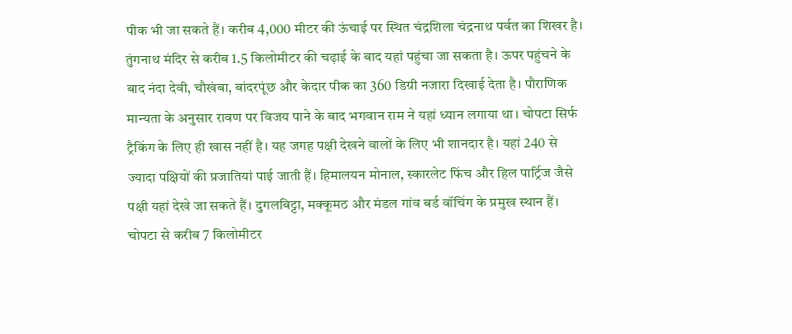पीक भी जा सकते हैं। करीब 4,000 मीटर की ऊंचाई पर स्थित चंद्रशिला चंद्रनाथ पर्वत का शिखर है। तुंगनाथ मंदिर से करीब 1.5 किलोमीटर की चढ़ाई के बाद यहां पहुंचा जा सकता है। ऊपर पहुंचने के बाद नंदा देवी, चौखंबा, बांदरपूंछ और केदार पीक का 360 डिग्री नजारा दिखाई देता है। पौराणिक मान्यता के अनुसार रावण पर विजय पाने के बाद भगवान राम ने यहां ध्यान लगाया था। चोपटा सिर्फ ट्रैकिंग के लिए ही खास नहीं है। यह जगह पक्षी देखने वालों के लिए भी शानदार है। यहां 240 से ज्यादा पक्षियों की प्रजातियां पाई जाती हैं। हिमालयन मोनाल, स्कारलेट फिंच और हिल पार्ट्रिज जैसे पक्षी यहां देखे जा सकते हैं। दुगलबिट्टा, मक्कूमठ और मंडल गांव बर्ड वॉचिंग के प्रमुख स्थान हैं। चोपटा से करीब 7 किलोमीटर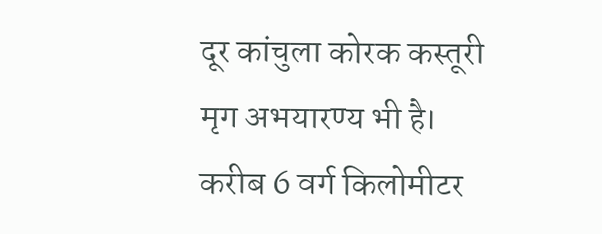दूर कांचुला कोरक कस्तूरी मृग अभयारण्य भी है। करीब 6 वर्ग किलोमीटर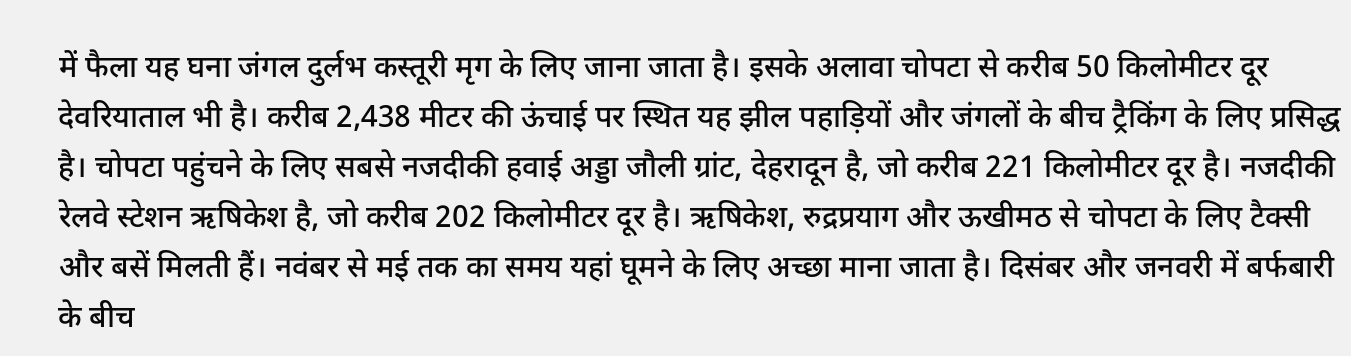में फैला यह घना जंगल दुर्लभ कस्तूरी मृग के लिए जाना जाता है। इसके अलावा चोपटा से करीब 50 किलोमीटर दूर देवरियाताल भी है। करीब 2,438 मीटर की ऊंचाई पर स्थित यह झील पहाड़ियों और जंगलों के बीच ट्रैकिंग के लिए प्रसिद्ध है। चोपटा पहुंचने के लिए सबसे नजदीकी हवाई अड्डा जौली ग्रांट, देहरादून है, जो करीब 221 किलोमीटर दूर है। नजदीकी रेलवे स्टेशन ऋषिकेश है, जो करीब 202 किलोमीटर दूर है। ऋषिकेश, रुद्रप्रयाग और ऊखीमठ से चोपटा के लिए टैक्सी और बसें मिलती हैं। नवंबर से मई तक का समय यहां घूमने के लिए अच्छा माना जाता है। दिसंबर और जनवरी में बर्फबारी के बीच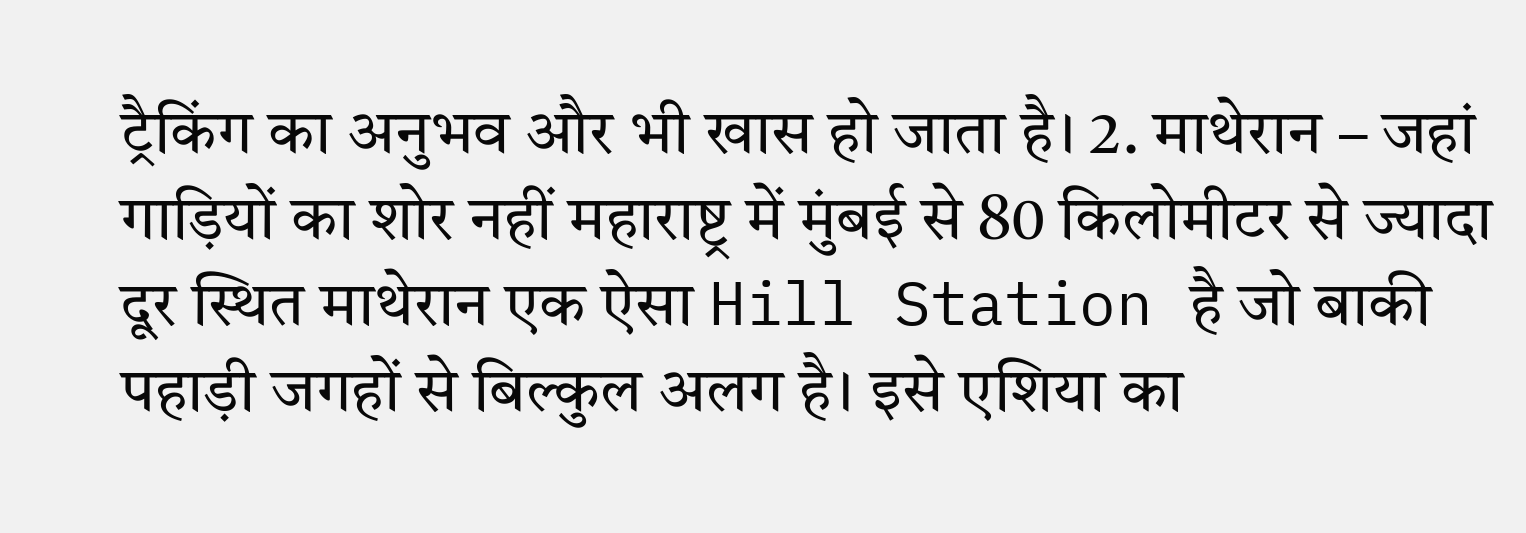ट्रैकिंग का अनुभव और भी खास हो जाता है। 2. माथेरान – जहां गाड़ियों का शोर नहीं महाराष्ट्र में मुंबई से 80 किलोमीटर से ज्यादा दूर स्थित माथेरान एक ऐसा Hill Station है जो बाकी पहाड़ी जगहों से बिल्कुल अलग है। इसे एशिया का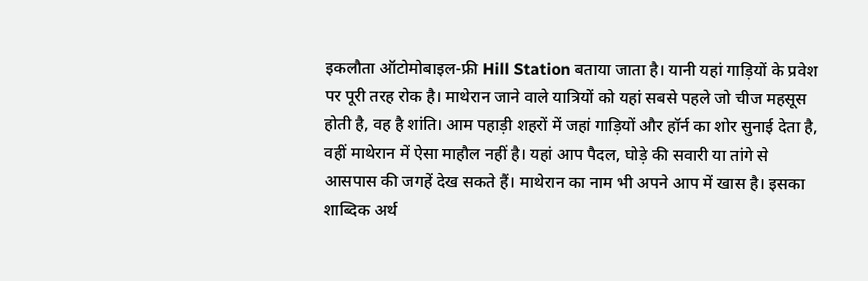इकलौता ऑटोमोबाइल-फ्री Hill Station बताया जाता है। यानी यहां गाड़ियों के प्रवेश पर पूरी तरह रोक है। माथेरान जाने वाले यात्रियों को यहां सबसे पहले जो चीज महसूस होती है, वह है शांति। आम पहाड़ी शहरों में जहां गाड़ियों और हॉर्न का शोर सुनाई देता है, वहीं माथेरान में ऐसा माहौल नहीं है। यहां आप पैदल, घोड़े की सवारी या तांगे से आसपास की जगहें देख सकते हैं। माथेरान का नाम भी अपने आप में खास है। इसका शाब्दिक अर्थ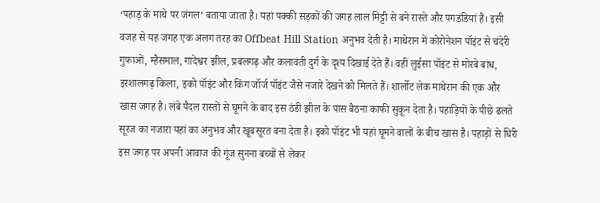‘पहाड़ के माथे पर जंगल’ बताया जाता है। यहां पक्की सड़कों की जगह लाल मिट्टी से बने रास्ते और पगडंडियां हैं। इसी वजह से यह जगह एक अलग तरह का Offbeat Hill Station अनुभव देती है। माथेरान में कोरोनेशन पॉइंट से चंदेरी गुफाओं, म्हैसमाल, गादेश्वर झील, प्रबलगढ़ और कलावंती दुर्ग के दृश्य दिखाई देते हैं। वहीं लुईसा पॉइंट से मोरबे बांध, इरशालगढ़ किला, इको पॉइंट और किंग जॉर्ज पॉइंट जैसे नजारे देखने को मिलते हैं। शार्लोट लेक माथेरान की एक और खास जगह है। लंबे पैदल रास्तों से घूमने के बाद इस ठंडी झील के पास बैठना काफी सुकून देता है। पहाड़ियों के पीछे ढलते सूरज का नजारा यहां का अनुभव और खूबसूरत बना देता है। इको पॉइंट भी यहां घूमने वालों के बीच खास है। पहाड़ों से घिरी इस जगह पर अपनी आवाज की गूंज सुनना बच्चों से लेकर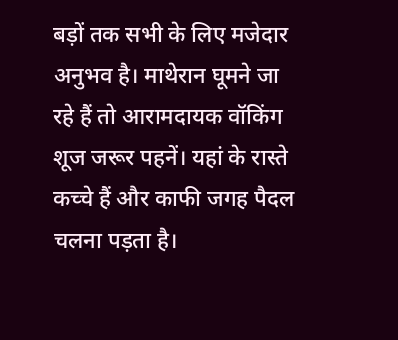बड़ों तक सभी के लिए मजेदार अनुभव है। माथेरान घूमने जा रहे हैं तो आरामदायक वॉकिंग शूज जरूर पहनें। यहां के रास्ते कच्चे हैं और काफी जगह पैदल चलना पड़ता है।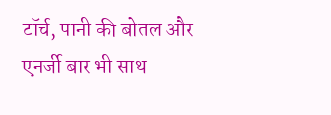टॉर्च, पानी की बोतल और एनर्जी बार भी साथ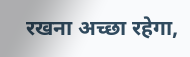रखना अच्छा रहेगा,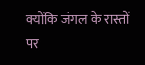क्योंकि जंगल के रास्तों पर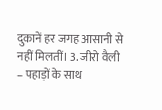दुकानें हर जगह आसानी से नहीं मिलतीं। 3. जीरो वैली – पहाड़ों के साथ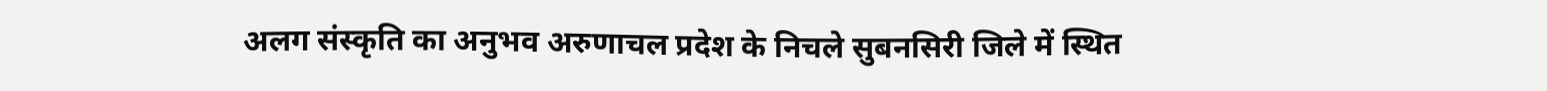अलग संस्कृति का अनुभव अरुणाचल प्रदेश के निचले सुबनसिरी जिले में स्थित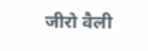जीरो वैली